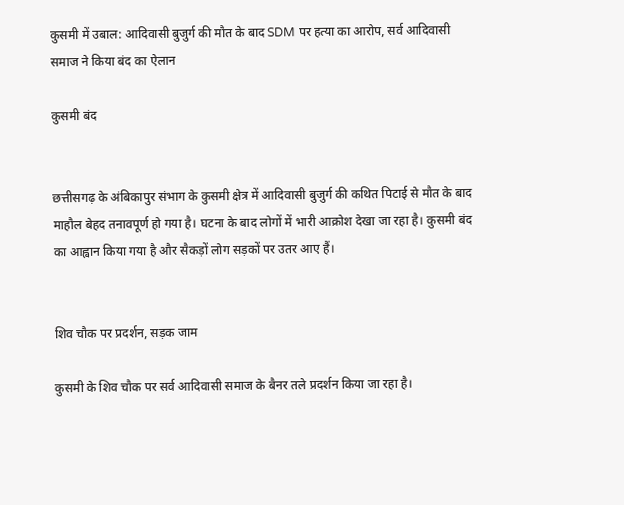कुसमी में उबाल: आदिवासी बुजुर्ग की मौत के बाद SDM पर हत्या का आरोप, सर्व आदिवासी समाज ने किया बंद का ऐलान

कुसमी बंद


छत्तीसगढ़ के अंबिकापुर संभाग के कुसमी क्षेत्र में आदिवासी बुजुर्ग की कथित पिटाई से मौत के बाद माहौल बेहद तनावपूर्ण हो गया है। घटना के बाद लोगों में भारी आक्रोश देखा जा रहा है। कुसमी बंद का आह्वान किया गया है और सैकड़ों लोग सड़कों पर उतर आए हैं।


शिव चौक पर प्रदर्शन, सड़क जाम

कुसमी के शिव चौक पर सर्व आदिवासी समाज के बैनर तले प्रदर्शन किया जा रहा है।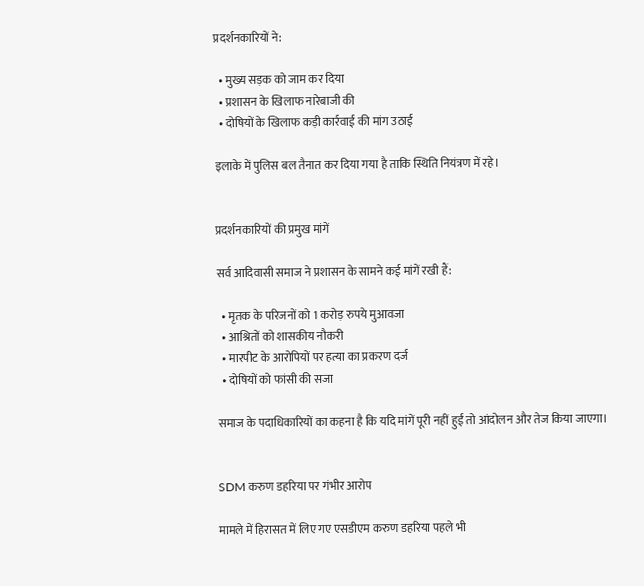प्रदर्शनकारियों ने:

  • मुख्य सड़क को जाम कर दिया
  • प्रशासन के खिलाफ नारेबाजी की
  • दोषियों के खिलाफ कड़ी कार्रवाई की मांग उठाई

इलाके में पुलिस बल तैनात कर दिया गया है ताकि स्थिति नियंत्रण में रहे।


प्रदर्शनकारियों की प्रमुख मांगें

सर्व आदिवासी समाज ने प्रशासन के सामने कई मांगें रखी हैं:

  • मृतक के परिजनों को 1 करोड़ रुपये मुआवजा
  • आश्रितों को शासकीय नौकरी
  • मारपीट के आरोपियों पर हत्या का प्रकरण दर्ज
  • दोषियों को फांसी की सजा

समाज के पदाधिकारियों का कहना है कि यदि मांगें पूरी नहीं हुईं तो आंदोलन और तेज किया जाएगा।


SDM करुण डहरिया पर गंभीर आरोप

मामले में हिरासत में लिए गए एसडीएम करुण डहरिया पहले भी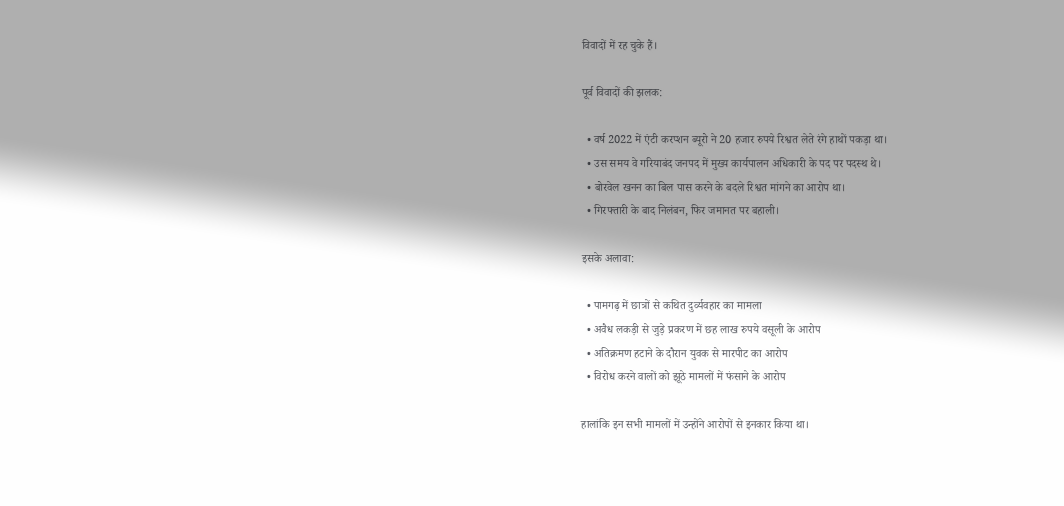विवादों में रह चुके हैं।

पूर्व विवादों की झलक:

  • वर्ष 2022 में एंटी करप्शन ब्यूरो ने 20 हजार रुपये रिश्वत लेते रंगे हाथों पकड़ा था।
  • उस समय वे गरियाबंद जनपद में मुख्य कार्यपालन अधिकारी के पद पर पदस्थ थे।
  • बोरवेल खनन का बिल पास करने के बदले रिश्वत मांगने का आरोप था।
  • गिरफ्तारी के बाद निलंबन, फिर जमानत पर बहाली।

इसके अलावा:

  • पामगढ़ में छात्रों से कथित दुर्व्यवहार का मामला
  • अवैध लकड़ी से जुड़े प्रकरण में छह लाख रुपये वसूली के आरोप
  • अतिक्रमण हटाने के दौरान युवक से मारपीट का आरोप
  • विरोध करने वालों को झूठे मामलों में फंसाने के आरोप

हालांकि इन सभी मामलों में उन्होंने आरोपों से इनकार किया था।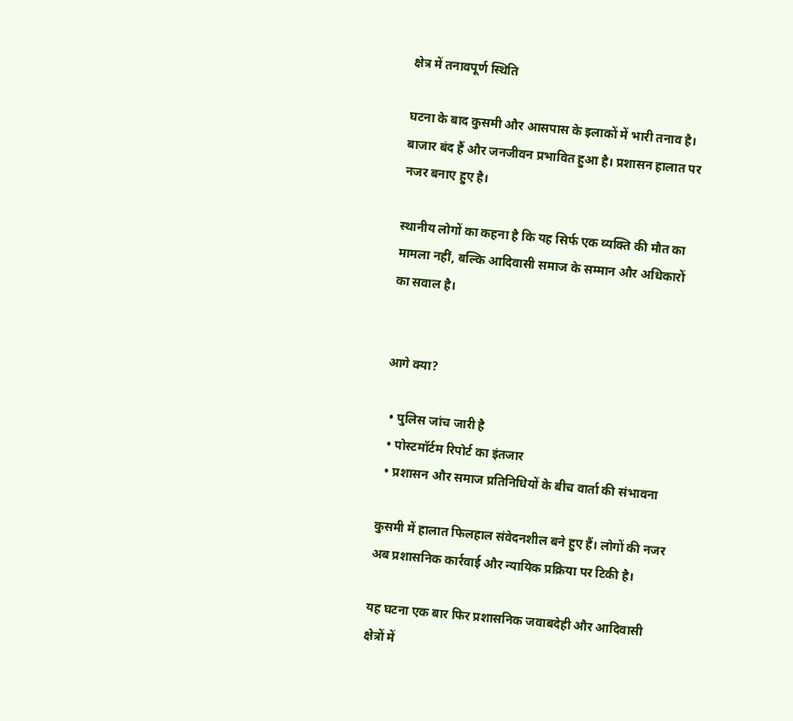क्षेत्र में तनावपूर्ण स्थिति

घटना के बाद कुसमी और आसपास के इलाकों में भारी तनाव है। बाजार बंद हैं और जनजीवन प्रभावित हुआ है। प्रशासन हालात पर नजर बनाए हुए है।

स्थानीय लोगों का कहना है कि यह सिर्फ एक व्यक्ति की मौत का मामला नहीं, बल्कि आदिवासी समाज के सम्मान और अधिकारों का सवाल है।


आगे क्या?

  • पुलिस जांच जारी है
  • पोस्टमॉर्टम रिपोर्ट का इंतजार
  • प्रशासन और समाज प्रतिनिधियों के बीच वार्ता की संभावना

कुसमी में हालात फिलहाल संवेदनशील बने हुए हैं। लोगों की नजर अब प्रशासनिक कार्रवाई और न्यायिक प्रक्रिया पर टिकी है।

यह घटना एक बार फिर प्रशासनिक जवाबदेही और आदिवासी क्षेत्रों में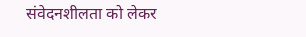संवेदनशीलता को लेकर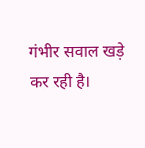गंभीर सवाल खड़े कर रही है।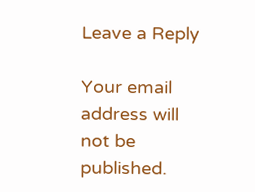Leave a Reply

Your email address will not be published.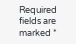Required fields are marked *